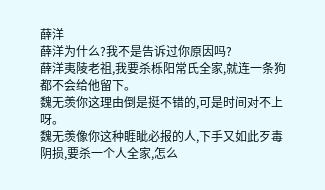薛洋
薛洋为什么?我不是告诉过你原因吗?
薛洋夷陵老祖,我要杀栎阳常氏全家,就连一条狗都不会给他留下。
魏无羡你这理由倒是挺不错的,可是时间对不上呀。
魏无羡像你这种睚眦必报的人,下手又如此歹毒阴损,要杀一个人全家,怎么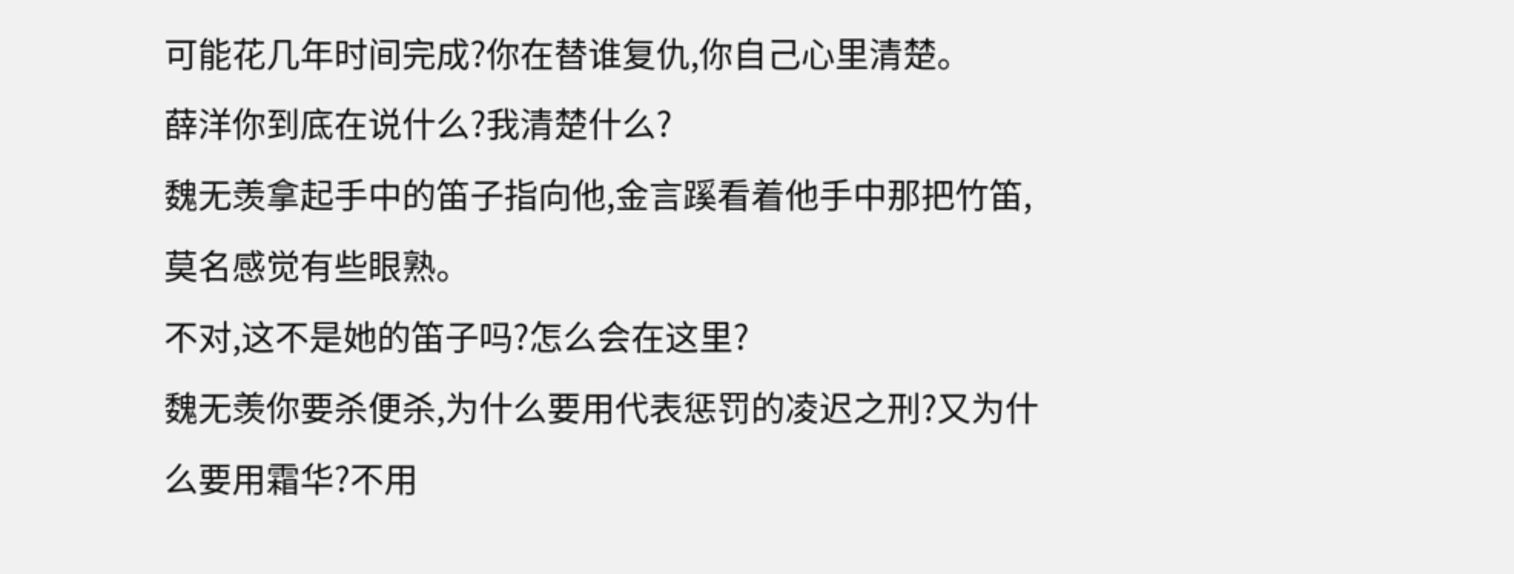可能花几年时间完成?你在替谁复仇,你自己心里清楚。
薛洋你到底在说什么?我清楚什么?
魏无羡拿起手中的笛子指向他,金言蹊看着他手中那把竹笛,莫名感觉有些眼熟。
不对,这不是她的笛子吗?怎么会在这里?
魏无羡你要杀便杀,为什么要用代表惩罚的凌迟之刑?又为什么要用霜华?不用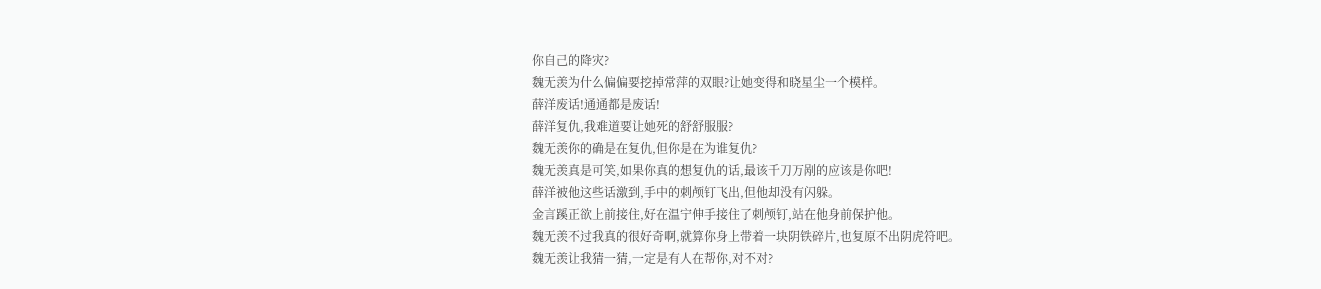你自己的降灾?
魏无羡为什么偏偏要挖掉常萍的双眼?让她变得和晓星尘一个模样。
薛洋废话!通通都是废话!
薛洋复仇,我难道要让她死的舒舒服服?
魏无羡你的确是在复仇,但你是在为谁复仇?
魏无羡真是可笑,如果你真的想复仇的话,最该千刀万剐的应该是你吧!
薛洋被他这些话激到,手中的刺颅钉飞出,但他却没有闪躲。
金言蹊正欲上前接住,好在温宁伸手接住了刺颅钉,站在他身前保护他。
魏无羡不过我真的很好奇啊,就算你身上带着一块阴铁碎片,也复原不出阴虎符吧。
魏无羡让我猜一猜,一定是有人在帮你,对不对?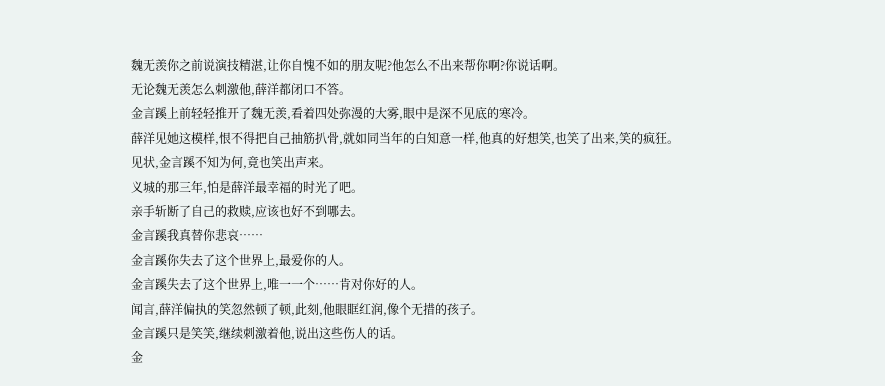魏无羡你之前说演技精湛,让你自愧不如的朋友呢?他怎么不出来帮你啊?你说话啊。
无论魏无羡怎么刺激他,薛洋都闭口不答。
金言蹊上前轻轻推开了魏无羡,看着四处弥漫的大雾,眼中是深不见底的寒冷。
薛洋见她这模样,恨不得把自己抽筋扒骨,就如同当年的白知意一样,他真的好想笑,也笑了出来,笑的疯狂。
见状,金言蹊不知为何,竟也笑出声来。
义城的那三年,怕是薛洋最幸福的时光了吧。
亲手斩断了自己的救赎,应该也好不到哪去。
金言蹊我真替你悲哀……
金言蹊你失去了这个世界上,最爱你的人。
金言蹊失去了这个世界上,唯一一个……肯对你好的人。
闻言,薛洋偏执的笑忽然顿了顿,此刻,他眼眶红润,像个无措的孩子。
金言蹊只是笑笑,继续刺激着他,说出这些伤人的话。
金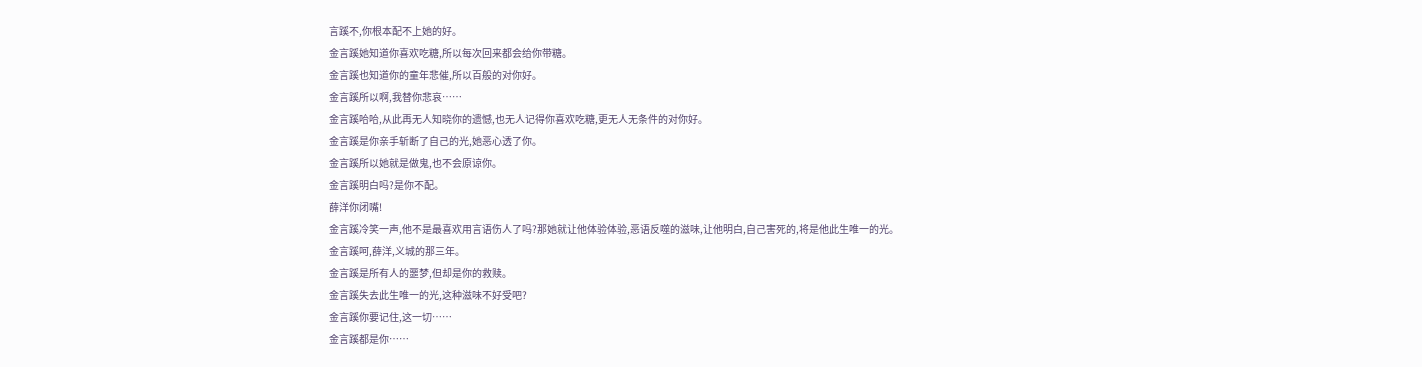言蹊不,你根本配不上她的好。
金言蹊她知道你喜欢吃糖,所以每次回来都会给你带糖。
金言蹊也知道你的童年悲催,所以百般的对你好。
金言蹊所以啊,我替你悲哀……
金言蹊哈哈,从此再无人知晓你的遗憾,也无人记得你喜欢吃糖,更无人无条件的对你好。
金言蹊是你亲手斩断了自己的光,她恶心透了你。
金言蹊所以她就是做鬼,也不会原谅你。
金言蹊明白吗?是你不配。
薛洋你闭嘴!
金言蹊冷笑一声,他不是最喜欢用言语伤人了吗?那她就让他体验体验,恶语反噬的滋味,让他明白,自己害死的,将是他此生唯一的光。
金言蹊呵,薛洋,义城的那三年。
金言蹊是所有人的噩梦,但却是你的救赎。
金言蹊失去此生唯一的光,这种滋味不好受吧?
金言蹊你要记住,这一切……
金言蹊都是你……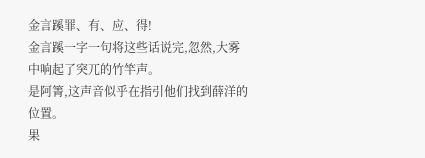金言蹊罪、有、应、得!
金言蹊一字一句将这些话说完,忽然,大雾中响起了突兀的竹竿声。
是阿箐,这声音似乎在指引他们找到薛洋的位置。
果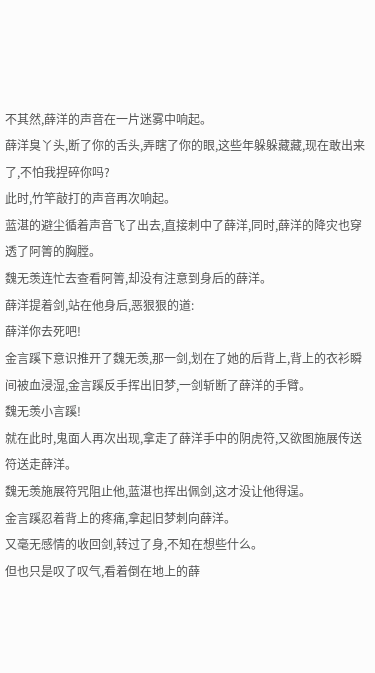不其然,薛洋的声音在一片迷雾中响起。
薛洋臭丫头,断了你的舌头,弄瞎了你的眼,这些年躲躲藏藏,现在敢出来了,不怕我捏碎你吗?
此时,竹竿敲打的声音再次响起。
蓝湛的避尘循着声音飞了出去,直接刺中了薛洋,同时,薛洋的降灾也穿透了阿箐的胸膛。
魏无羡连忙去查看阿箐,却没有注意到身后的薛洋。
薛洋提着剑,站在他身后,恶狠狠的道:
薛洋你去死吧!
金言蹊下意识推开了魏无羡,那一剑,划在了她的后背上,背上的衣衫瞬间被血浸湿,金言蹊反手挥出旧梦,一剑斩断了薛洋的手臂。
魏无羡小言蹊!
就在此时,鬼面人再次出现,拿走了薛洋手中的阴虎符,又欲图施展传送符送走薛洋。
魏无羡施展符咒阻止他,蓝湛也挥出佩剑,这才没让他得逞。
金言蹊忍着背上的疼痛,拿起旧梦刺向薛洋。
又毫无感情的收回剑,转过了身,不知在想些什么。
但也只是叹了叹气,看着倒在地上的薛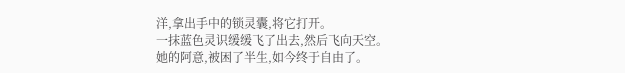洋,拿出手中的锁灵囊,将它打开。
一抹蓝色灵识缓缓飞了出去,然后飞向天空。
她的阿意,被困了半生,如今终于自由了。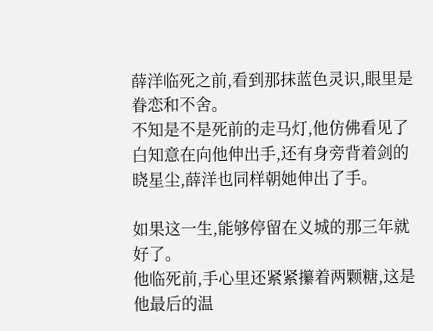薛洋临死之前,看到那抹蓝色灵识,眼里是眷恋和不舍。
不知是不是死前的走马灯,他仿佛看见了白知意在向他伸出手,还有身旁背着剑的晓星尘,薛洋也同样朝她伸出了手。

如果这一生,能够停留在义城的那三年就好了。
他临死前,手心里还紧紧攥着两颗糖,这是他最后的温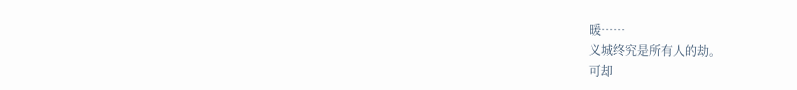暖……
义城终究是所有人的劫。
可却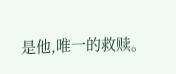是他,唯一的救赎。